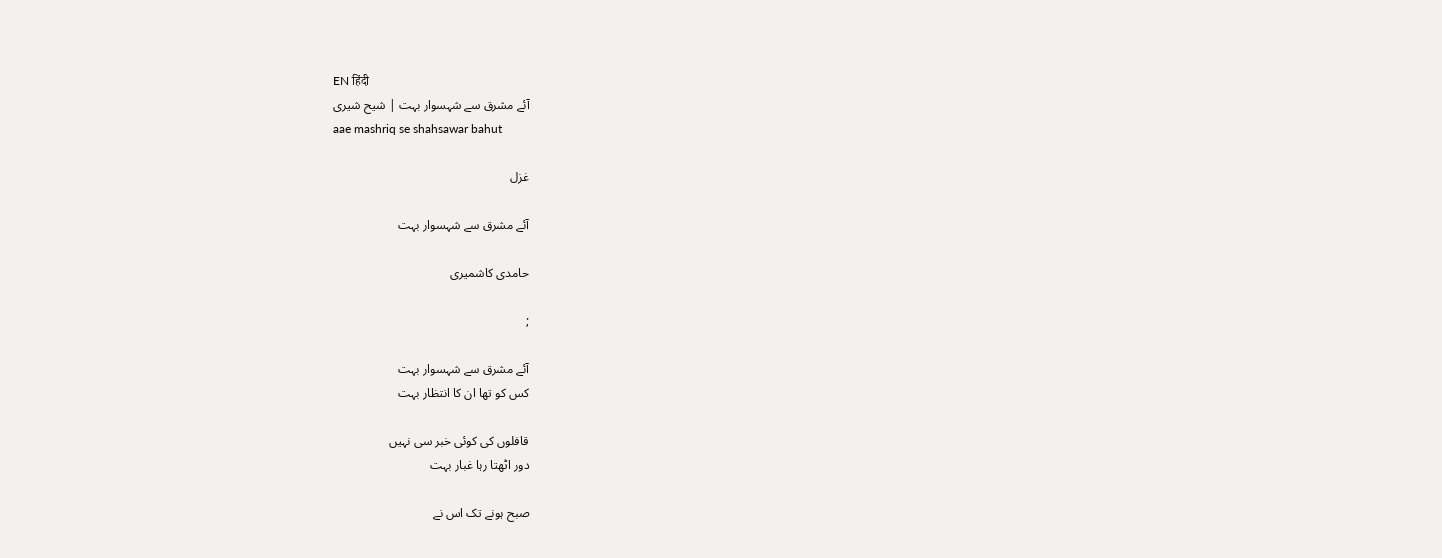EN हिंदी
آئے مشرق سے شہسوار بہت | شیح شیری
aae mashriq se shahsawar bahut

غزل

آئے مشرق سے شہسوار بہت

حامدی کاشمیری

;

آئے مشرق سے شہسوار بہت
کس کو تھا ان کا انتظار بہت

قافلوں کی کوئی خبر سی نہیں
دور اٹھتا رہا غبار بہت

صبح ہونے تک اس نے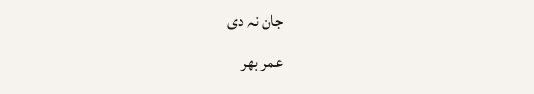جان نہ دی
عمر بھر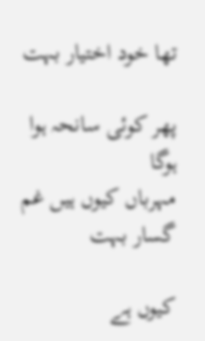تھا خود اختیار بہت

پھر کوئی سانحہ ہوا ہوگا
مہرباں کیوں ہیں غم گسار بہت

کیوں ہے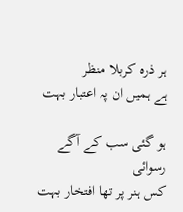ہر ذرہ کربلا منظر
ہے ہمیں ان پہ اعتبار بہت

ہو گئی سب کے آگے رسوائی
کس ہنر پر تھا افتخار بہت